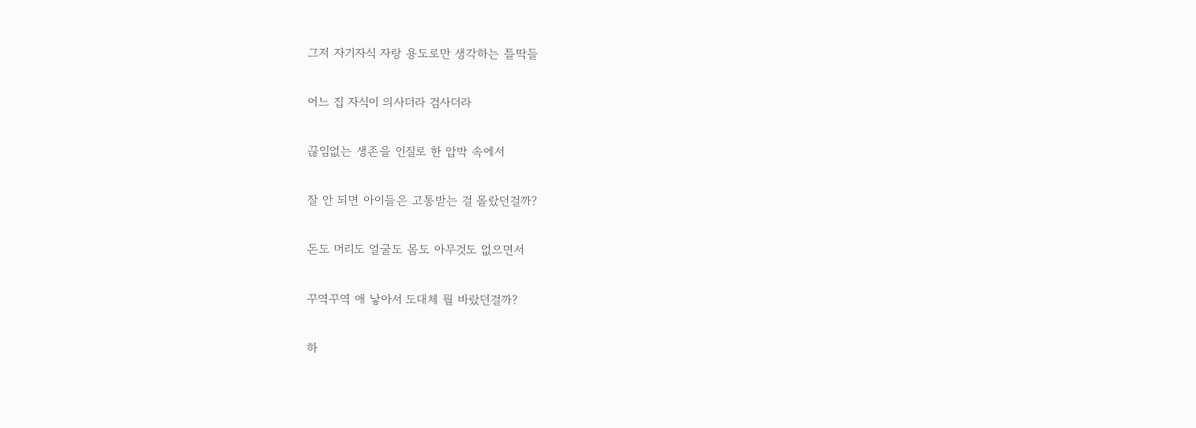그저 자기자식 자랑 용도로만 생각하는 틀딱들

어느 집 자식이 의사더라 검사더라

끊임없는 생존을 인질로 한 압박 속에서

잘 안 되면 아이들은 고통받는 걸 몰랐던걸까?

돈도 머리도 얼굴도 몸도 아무것도 없으면서

꾸역꾸역 애 낳아서 도대체 뭘 바랐던걸까?

하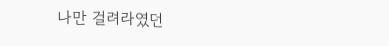나만 걸려라였던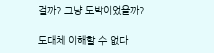걸까? 그냥 도박이었을까?

도대체 이해할 수 없다